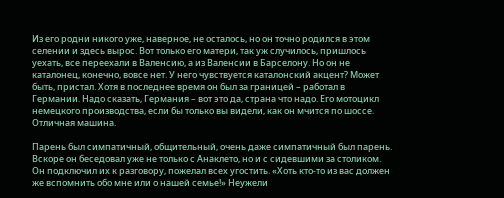Из его родни никого уже, наверное, не осталось, но он точно родился в этом селении и здесь вырос. Вот только его матери, так уж случилось, пришлось уехать, все переехали в Валенсию, а из Валенсии в Барселону. Но он не каталонец, конечно, вовсе нет. У него чувствуется каталонский акцент? Может быть, пристал. Хотя в последнее время он был за границей – работал в Германии. Надо сказать, Германия – вот это да, страна что надо. Его мотоцикл немецкого производства, если бы только вы видели, как он мчится по шоссе. Отличная машина.

Парень был симпатичный, общительный, очень даже симпатичный был парень. Вскоре он беседовал уже не только с Анаклето, но и с сидевшими за столиком. Он подключил их к разговору, пожелал всех угостить. «Хоть кто-то из вас должен же вспомнить обо мне или о нашей семье!» Неужели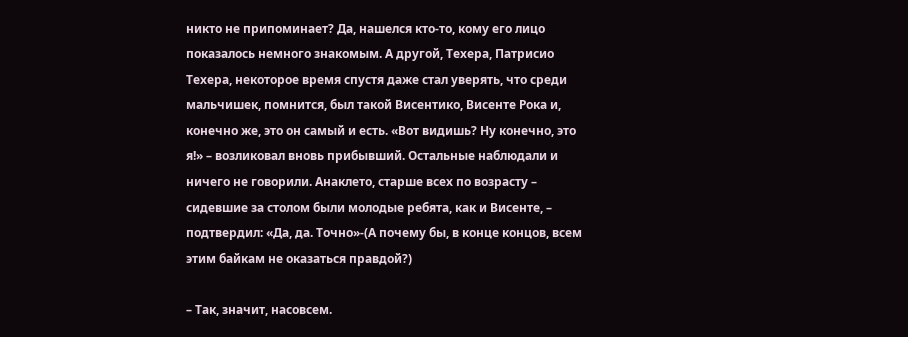никто не припоминает? Да, нашелся кто-то, кому его лицо показалось немного знакомым. А другой, Техера, Патрисио Техера, некоторое время спустя даже стал уверять, что среди мальчишек, помнится, был такой Висентико, Висенте Рока и, конечно же, это он самый и есть. «Вот видишь? Ну конечно, это я!» – возликовал вновь прибывший. Остальные наблюдали и ничего не говорили. Анаклето, старше всех по возрасту – сидевшие за столом были молодые ребята, как и Висенте, – подтвердил: «Да, да. Точно»-(А почему бы, в конце концов, всем этим байкам не оказаться правдой?)

– Так, значит, насовсем.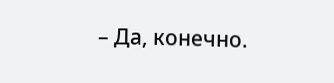– Да, конечно.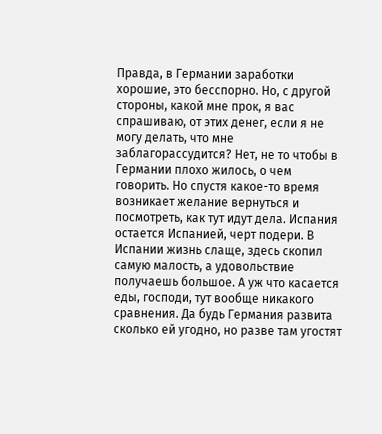Правда, в Германии заработки хорошие, это бесспорно. Но, с другой стороны, какой мне прок, я вас спрашиваю, от этих денег, если я не могу делать, что мне заблагорассудится? Нет, не то чтобы в Германии плохо жилось, о чем говорить. Но спустя какое-то время возникает желание вернуться и посмотреть, как тут идут дела. Испания остается Испанией, черт подери. В Испании жизнь слаще, здесь скопил самую малость, а удовольствие получаешь большое. А уж что касается еды, господи, тут вообще никакого сравнения. Да будь Германия развита сколько ей угодно, но разве там угостят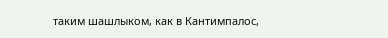таким шашлыком, как в Кантимпалос,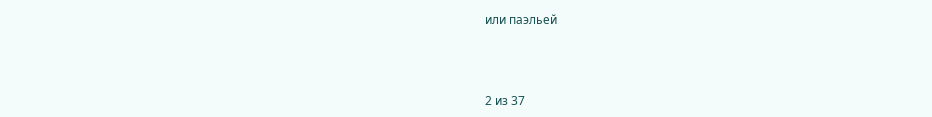или паэльей



2 из 37